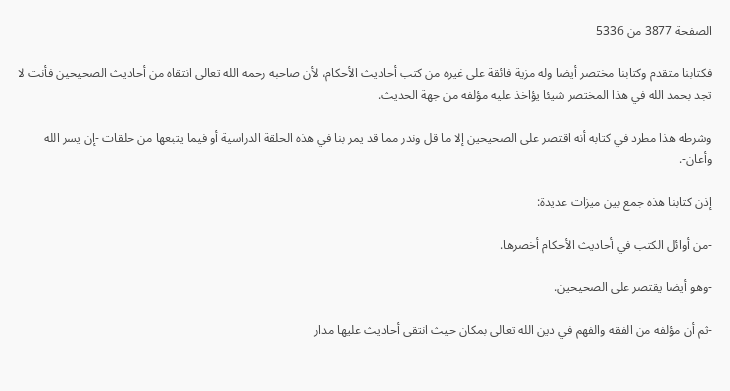الصفحة 3877 من 5336

فكتابنا متقدم وكتابنا مختصر أيضا وله مزية فائقة على غيره من كتب أحاديث الأحكام، لأن صاحبه رحمه الله تعالى انتقاه من أحاديث الصحيحين فأنت لا تجد بحمد الله في هذا المختصر شيئا يؤاخذ عليه مؤلفه من جهة الحديث.

وشرطه هذا مطرد في كتابه أنه اقتصر على الصحيحين إلا ما قل وندر مما قد يمر بنا في هذه الحلقة الدراسية أو فيما يتبعها من حلقات -إن يسر الله وأعان-.

إذن كتابنا هذه جمع بين ميزات عديدة:

-من أوائل الكتب في أحاديث الأحكام أخصرها.

-وهو أيضا يقتصر على الصحيحين.

-ثم أن مؤلفه من الفقه والفهم في دين الله تعالى بمكان حيث انتقى أحاديث عليها مدار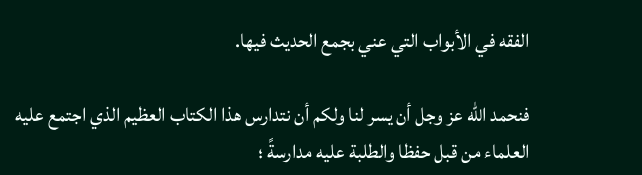الفقه في الأبواب التي عني بجمع الحديث فيها.

فنحمد الله عز وجل أن يسر لنا ولكم أن نتدارس هذا الكتاب العظيم الذي اجتمع عليه العلماء من قبل حفظا والطلبة عليه مدارسةً ؛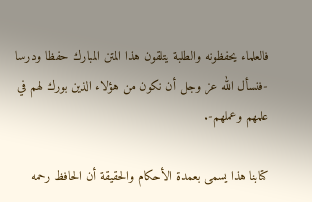فالعلماء يحفظونه والطلبة يتلقون هذا المتن المبارك حفظا ودرسا -فنسأل الله عز وجل أن نكون من هؤلاء الذين بورك لهم في علمهم وعملهم-.

كتابنا هذا يسمى بعمدة الأحكام والحقيقة أن الحافظ رحمه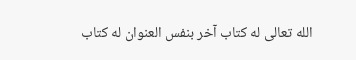الله تعالى له كتاب آخر بنفس العنوان له كتاب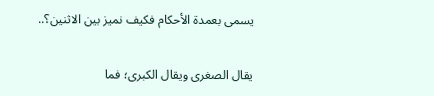يسمى بعمدة الأحكام فكيف نميز بين الاثنين؟..

يقال الصغرى ويقال الكبرى؛ فما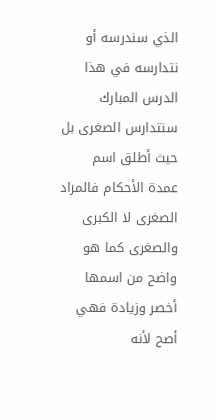الذي سندرسه أو نتدارسه في هذا الدرس المبارك سنتدارس الصغرى بل حيث أطلق اسم عمدة الأحكام فالمراد الصغرى لا الكبرى والصغرى كما هو واضح من اسمها أخصر وزيادة فهي أصح لأنه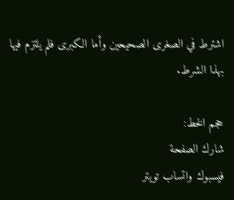اشترط في الصغرى الصحيحين وأما الكبرى فلم يلتزم فيها بهذا الشرط.

حجم الخط:
شارك الصفحة
فيسبوك واتساب تويتر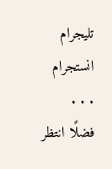تليجرام انستجرام
. . .
فضلًا انتظر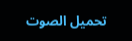تحميل الصوت